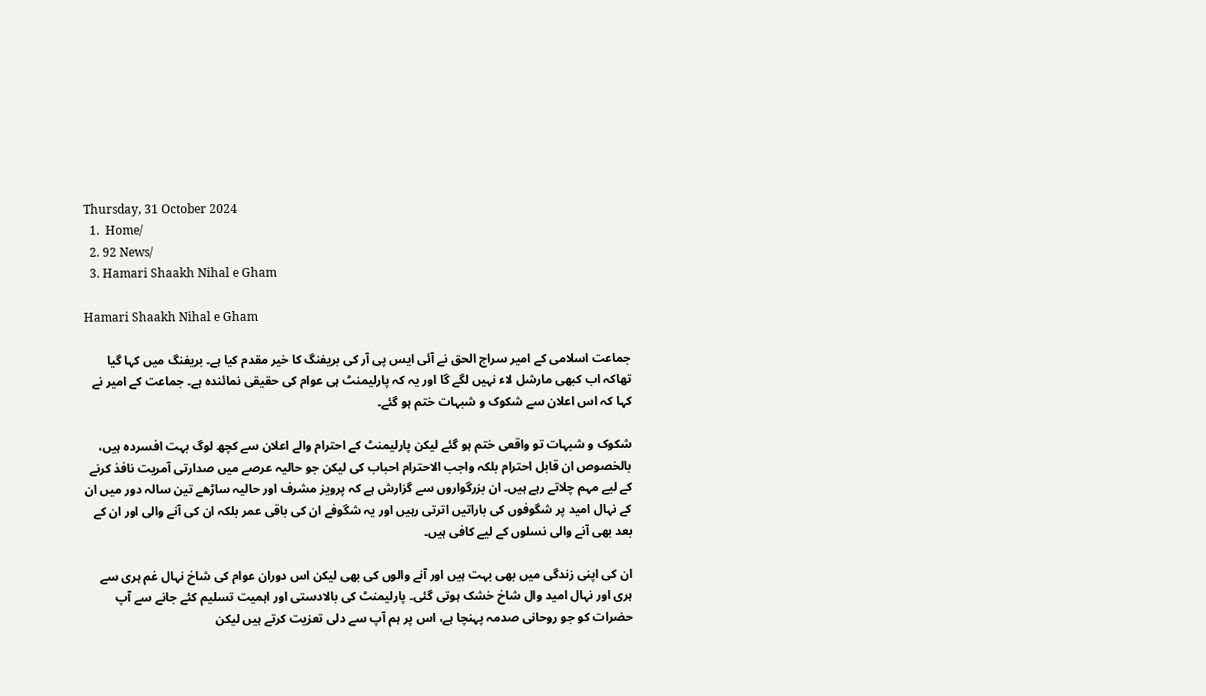Thursday, 31 October 2024
  1.  Home/
  2. 92 News/
  3. Hamari Shaakh Nihal e Gham

Hamari Shaakh Nihal e Gham

جماعت اسلامی کے امیر سراج الحق نے آئی ایس پی آر کی بریفنگ کا خیر مقدم کیا ہے۔ بریفنگ میں کہا گیا تھاکہ اب کبھی مارشل لاء نہیں لگے گا اور یہ کہ پارلیمنٹ ہی عوام کی حقیقی نمائندہ ہے۔ جماعت کے امیر نے کہا کہ اس اعلان سے شکوک و شبہات ختم ہو گئے۔

شکوک و شبہات تو واقعی ختم ہو گئے لیکن پارلیمنٹ کے احترام والے اعلان سے کچھ لوگ بہت افسردہ ہیں، بالخصوص ان قابل احترام بلکہ واجب الاحترام احباب کی لیکن جو حالیہ عرصے میں صدارتی آمریت نافذ کرنے کے لیے مہم چلاتے رہے ہیں۔ ان بزرگواروں سے گزارش ہے کہ پرویز مشرف اور حالیہ ساڑھے تین سالہ دور میں ان کے نہال امید پر شگوفوں کی باراتیں اترتی رہیں اور یہ شگوفے ان کی باقی عمر بلکہ ان کی آنے والی اور ان کے بعد بھی آنے والی نسلوں کے لیے کافی ہیں۔

ان کی اپنی زندگی میں بھی بہت ہیں اور آنے والوں کی بھی لیکن اس دوران عوام کی شاخ نہال غم ہری سے ہری اور نہال امید وال شاخ خشک ہوتی گئی۔ پارلیمنٹ کی بالادستی اور اہمیت تسلیم کئے جانے سے آپ حضرات کو جو روحانی صدمہ پہنچا ہے، اس پر ہم آپ سے دلی تعزیت کرتے ہیں لیکن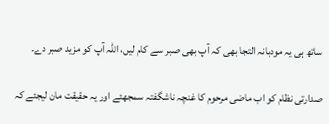ساتھ ہی یہ مودبانہ التجا بھی کہ آپ بھی صبر سے کام لیں، اللہ آپ کو مزید صبر دے۔

صدارتی نظام کو اب ماضی مرحوم کا غنچہ ناشگفتہ سمجھئے اور یہ حقیقت مان لیجئے کہ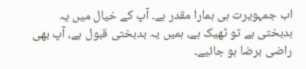اب جمہویرت ہی ہمارا مقدر ہے۔ آپ کے خیال میں یہ بدبختی ہے تو ٹھیک ہے، ہمیں یہ بدبختی قبول ہے، آپ بھی راضی برضا ہو جائیے۔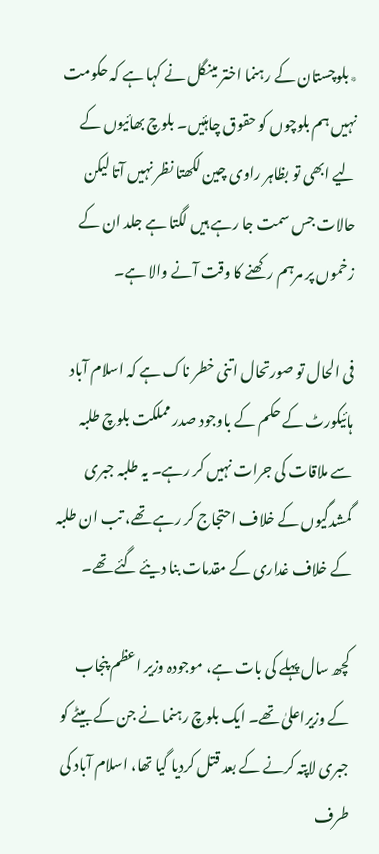٭بلوچستان کے رہنما اختر مینگل نے کہا ہے کہ حکومت نہیں ہم بلوچوں کو حقوق چاہئیں۔ بلوچ بھائیوں کے لیے ابھی تو بظاہر راوی چین لکھتا نظر نہیں آتا لیکن حالات جس سمت جا رہے ہیں لگتا ہے جلد ان کے زخموں پر مرہم رکھنے کا وقت آنے والا ہے۔

فی الحال تو صورتحال اتنی خطر ناک ہے کہ اسلام آباد ہائیکورٹ کے حکم کے باوجود صدر مملکت بلوچ طلبہ سے ملاقات کی جرات نہیں کر رہے۔ یہ طلبہ جبری گمشدگیوں کے خلاف احتجاج کر رہے تھے، تب ان طلبہ کے خلاف غداری کے مقدمات بنا دیئے گئے تھے۔

کچھ سال پہلے کی بات ہے، موجودہ وزیر اعظم پنجاب کے وزیراعلیٰ تھے۔ ایک بلوچ رہنما نے جن کے بیٹے کو جبری لاپتہ کرنے کے بعد قتل کردیا گیا تھا، اسلام آباد کی طرف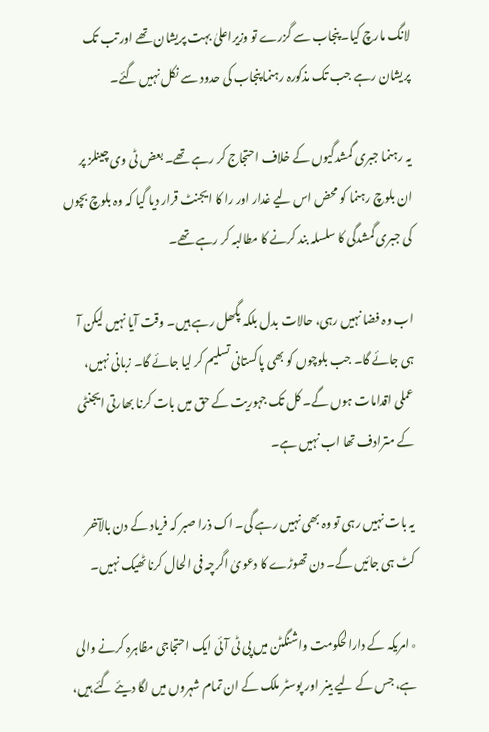لانگ مارچ کیا۔ پنجاب سے گزرے تو وزیراعلیٰ بہت پریشان تھے اور تب تک پریشان رہے جب تک مذکورہ رہنما پنجاب کی حدود سے نکل نہیں گئے۔

یہ رہنما جبری گمشدگیوں کے خلاف احتجاج کر رہے تھے۔ بعض ٹی وی چینلز پر ان بلوچ رہنما کو محض اس لیے غدار اور را کا ایجنٹ قرار دیا گیا کہ وہ بلوچ بچوں کی جبری گمشدگی کا سلسلہ بند کرنے کا مطالبہ کر رہے تھے۔

اب وہ فضا نہیں رہی، حالات بدل بلکہ پگھل رہے ہیں۔ وقت آیا نہیں لیکن آ ہی جائے گا۔ جب بلوچوں کو بھی پاکستانی تسلیم کر لیا جائے گا۔ زبانی نہیں، عملی اقدامات ہوں گے۔ کل تک جہوریت کے حق میں بات کرنا بھارتی ایجنٹی کے مترادف تھا اب نہیں ہے۔

یہ بات نہیں رہی تو وہ بھی نہیں رہے گی۔ اک ذرا صبر کہ فریاد کے دن بالآخر کٹ ہی جائیں گے۔ دن تھوڑے کا دعویٰ اگرچہ فی الحال کرنا ٹھیک نہیں۔

٭امریکہ کے دارالحکومت واشنگٹن میں پی ٹی آئی ایک احتجاجی مظاہرہ کرنے والی ہے، جس کے لیے بینر اور پوسٹر ملک کے ان تمام شہروں میں لگا دیئے گئے ہیں،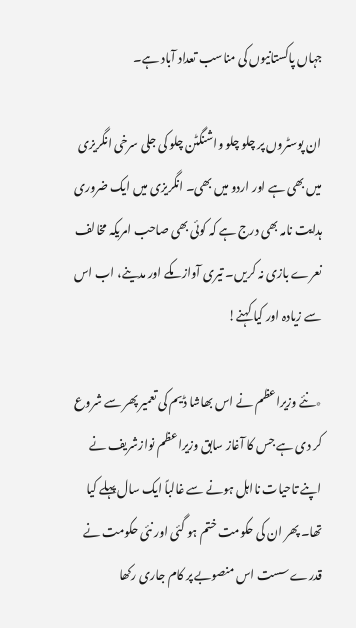جہاں پاکستانیوں کی مناسب تعداد آباد ہے۔

ان پوسٹروں پر چلو چلو واشنگٹن چلو کی جلی سرخی انگریزی میں بھی ہے اور اردو میں بھی۔ انگریزی میں ایک ضروری ہدایت نامہ بھی درج ہے کہ کوئی بھی صاحب امریکہ مخالف نعرے بازی نہ کریں۔ تیری آواز مکے اور مدینے، اب اس سے زیادہ اور کیا کہنے!

٭نئے وزیراعظم نے اس بھاشا ڈیم کی تعمیر پھر سے شروع کر دی ہے جس کا آغاز سابق وزیراعظم نوازشریف نے اپنے تاحیات نااہل ہونے سے غالباً ایک سال پہلے کیا تھا۔ پھر ان کی حکومت ختم ہو گئی اور نئی حکومت نے قدرے سست اس منصوبے پر کام جاری رکھا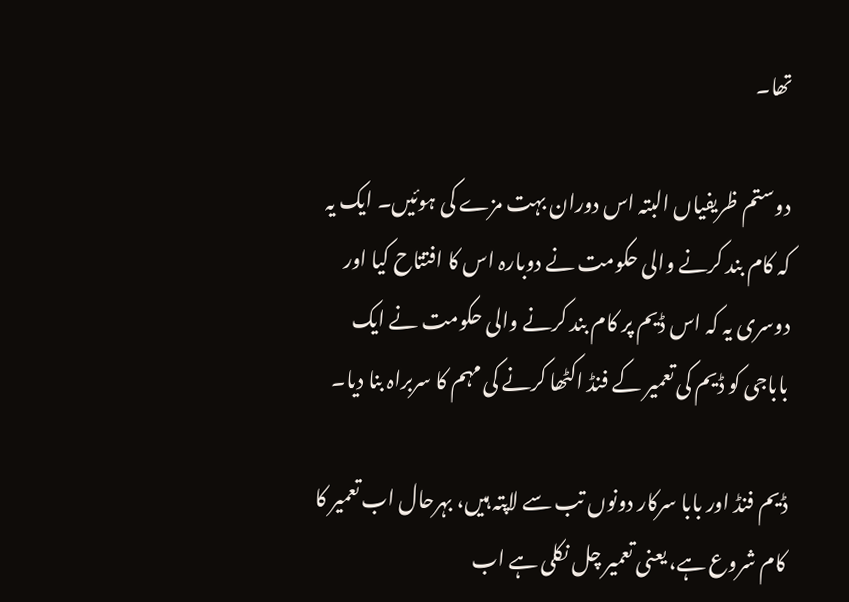تھا۔

دوستم ظریفیاں البتہ اس دوران بہت مزے کی ہوئیں۔ ایک یہ کہ کام بند کرنے والی حکومت نے دوبارہ اس کا افتتاح کیا اور دوسری یہ کہ اس ڈیم پر کام بند کرنے والی حکومت نے ایک باباجی کو ڈیم کی تعمیر کے فنڈ اکٹھا کرنے کی مہم کا سربراہ بنا دیا۔

ڈیم فنڈ اور بابا سرکار دونوں تب سے لاپتہ ہیں، بہرحال اب تعمیر کا کام شروع ہے، یعنی تعمیر چل نکلی ہے اب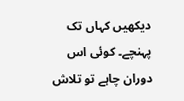دیکھیں کہاں تک پہنچے۔ کوئی اس دوران چاہے تو تلاش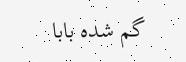گم شدہ بابا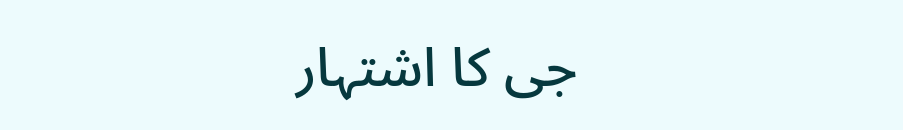جی کا اشتہار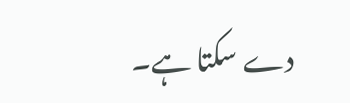دے سکتا ہے۔